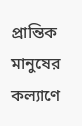প্রান্তিক মানুষের কল্যাণে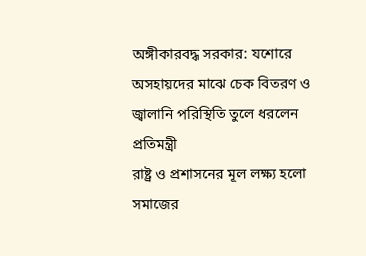অঙ্গীকারবদ্ধ সরকার: যশোরে অসহায়দের মাঝে চেক বিতরণ ও জ্বালানি পরিস্থিতি তুলে ধরলেন প্রতিমন্ত্রী
রাষ্ট্র ও প্রশাসনের মূল লক্ষ্য হলো সমাজের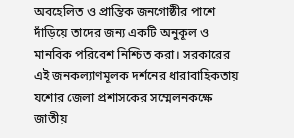অবহেলিত ও প্রান্তিক জনগোষ্ঠীর পাশে দাঁড়িয়ে তাদের জন্য একটি অনুকূল ও মানবিক পরিবেশ নিশ্চিত করা। সরকারের এই জনকল্যাণমূলক দর্শনের ধারাবাহিকতায় যশোর জেলা প্রশাসকের সম্মেলনকক্ষে জাতীয়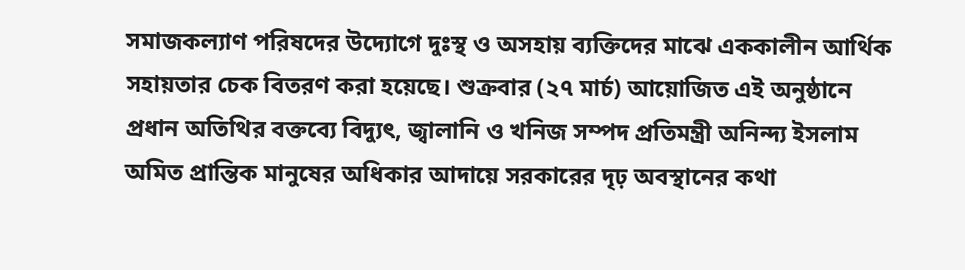সমাজকল্যাণ পরিষদের উদ্যোগে দুঃস্থ ও অসহায় ব্যক্তিদের মাঝে এককালীন আর্থিক সহায়তার চেক বিতরণ করা হয়েছে। শুক্রবার (২৭ মার্চ) আয়োজিত এই অনুষ্ঠানে প্রধান অতিথির বক্তব্যে বিদ্যুৎ, জ্বালানি ও খনিজ সম্পদ প্রতিমন্ত্রী অনিন্দ্য ইসলাম অমিত প্রান্তিক মানুষের অধিকার আদায়ে সরকারের দৃঢ় অবস্থানের কথা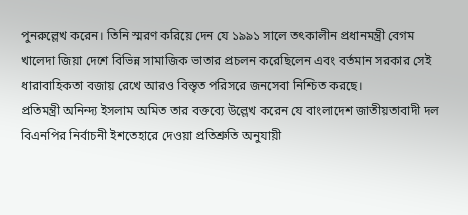পুনরুল্লেখ করেন। তিনি স্মরণ করিয়ে দেন যে ১৯৯১ সালে তৎকালীন প্রধানমন্ত্রী বেগম খালেদা জিয়া দেশে বিভিন্ন সামাজিক ভাতার প্রচলন করেছিলেন এবং বর্তমান সরকার সেই ধারাবাহিকতা বজায় রেখে আরও বিস্তৃত পরিসরে জনসেবা নিশ্চিত করছে।
প্রতিমন্ত্রী অনিন্দ্য ইসলাম অমিত তার বক্তব্যে উল্লেখ করেন যে বাংলাদেশ জাতীয়তাবাদী দল বিএনপির নির্বাচনী ইশতেহারে দেওয়া প্রতিশ্রুতি অনুযায়ী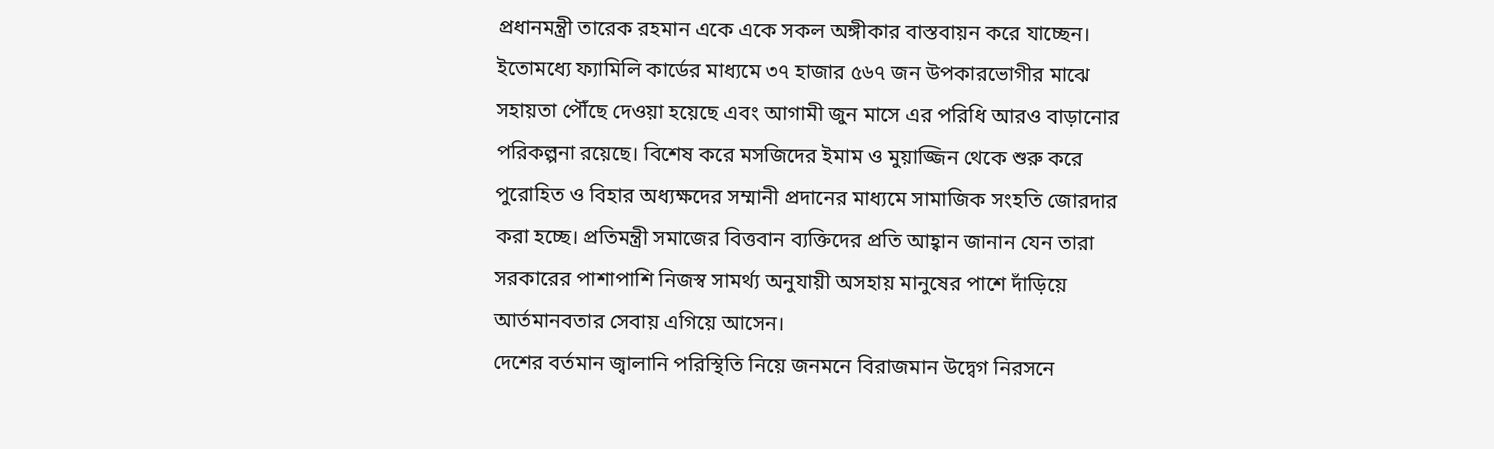প্রধানমন্ত্রী তারেক রহমান একে একে সকল অঙ্গীকার বাস্তবায়ন করে যাচ্ছেন। ইতোমধ্যে ফ্যামিলি কার্ডের মাধ্যমে ৩৭ হাজার ৫৬৭ জন উপকারভোগীর মাঝে সহায়তা পৌঁছে দেওয়া হয়েছে এবং আগামী জুন মাসে এর পরিধি আরও বাড়ানোর পরিকল্পনা রয়েছে। বিশেষ করে মসজিদের ইমাম ও মুয়াজ্জিন থেকে শুরু করে পুরোহিত ও বিহার অধ্যক্ষদের সম্মানী প্রদানের মাধ্যমে সামাজিক সংহতি জোরদার করা হচ্ছে। প্রতিমন্ত্রী সমাজের বিত্তবান ব্যক্তিদের প্রতি আহ্বান জানান যেন তারা সরকারের পাশাপাশি নিজস্ব সামর্থ্য অনুযায়ী অসহায় মানুষের পাশে দাঁড়িয়ে আর্তমানবতার সেবায় এগিয়ে আসেন।
দেশের বর্তমান জ্বালানি পরিস্থিতি নিয়ে জনমনে বিরাজমান উদ্বেগ নিরসনে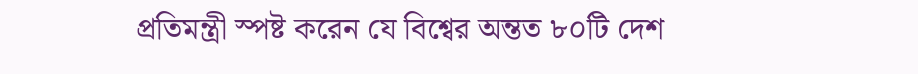প্রতিমন্ত্রী স্পষ্ট করেন যে বিশ্বের অন্তত ৮০টি দেশ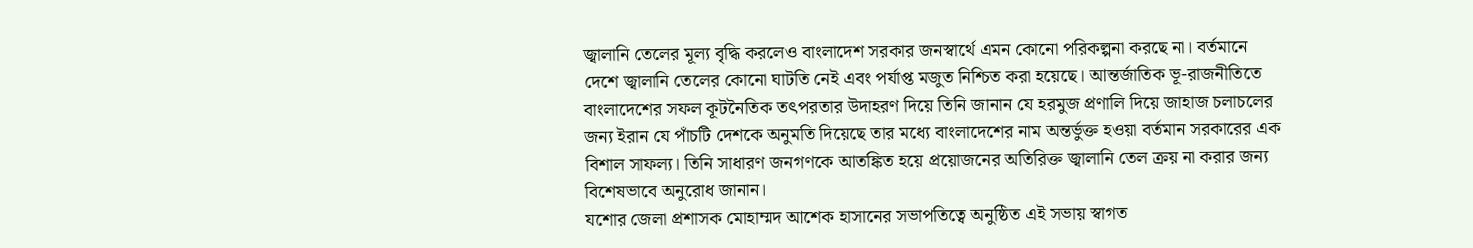জ্বালানি তেলের মূল্য বৃদ্ধি করলেও বাংলাদেশ সরকার জনস্বার্থে এমন কোনো পরিকল্পনা করছে না। বর্তমানে দেশে জ্বালানি তেলের কোনো ঘাটতি নেই এবং পর্যাপ্ত মজুত নিশ্চিত করা হয়েছে। আন্তর্জাতিক ভূ-রাজনীতিতে বাংলাদেশের সফল কূটনৈতিক তৎপরতার উদাহরণ দিয়ে তিনি জানান যে হরমুজ প্রণালি দিয়ে জাহাজ চলাচলের জন্য ইরান যে পাঁচটি দেশকে অনুমতি দিয়েছে তার মধ্যে বাংলাদেশের নাম অন্তর্ভুক্ত হওয়া বর্তমান সরকারের এক বিশাল সাফল্য। তিনি সাধারণ জনগণকে আতঙ্কিত হয়ে প্রয়োজনের অতিরিক্ত জ্বালানি তেল ক্রয় না করার জন্য বিশেষভাবে অনুরোধ জানান।
যশোর জেলা প্রশাসক মোহাম্মদ আশেক হাসানের সভাপতিত্বে অনুষ্ঠিত এই সভায় স্বাগত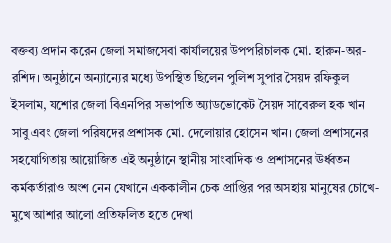বক্তব্য প্রদান করেন জেলা সমাজসেবা কার্যালয়ের উপপরিচালক মো. হারুন-অর-রশিদ। অনুষ্ঠানে অন্যান্যের মধ্যে উপস্থিত ছিলেন পুলিশ সুপার সৈয়দ রফিকুল ইসলাম, যশোর জেলা বিএনপির সভাপতি অ্যাডভোকেট সৈয়দ সাবেরুল হক খান সাবু এবং জেলা পরিষদের প্রশাসক মো. দেলোয়ার হোসেন খান। জেলা প্রশাসনের সহযোগিতায় আয়োজিত এই অনুষ্ঠানে স্থানীয় সাংবাদিক ও প্রশাসনের ঊর্ধ্বতন কর্মকর্তারাও অংশ নেন যেখানে এককালীন চেক প্রাপ্তির পর অসহায় মানুষের চোখে-মুখে আশার আলো প্রতিফলিত হতে দেখা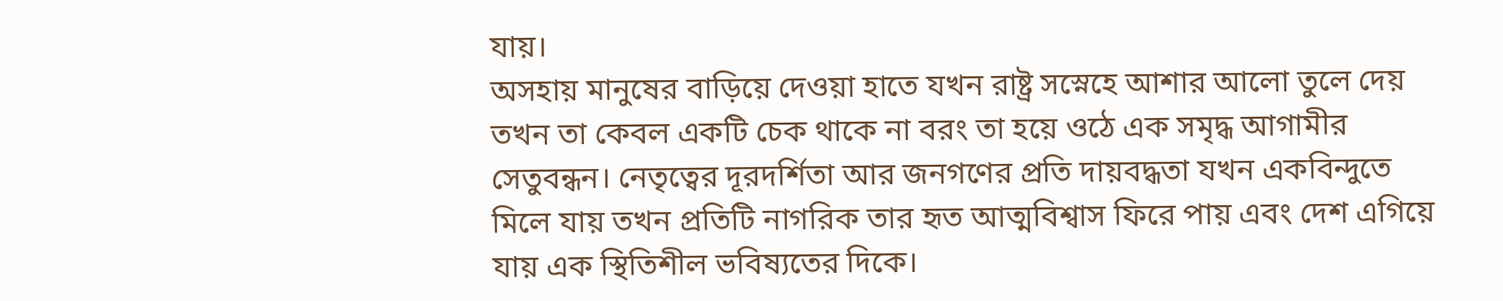যায়।
অসহায় মানুষের বাড়িয়ে দেওয়া হাতে যখন রাষ্ট্র সস্নেহে আশার আলো তুলে দেয় তখন তা কেবল একটি চেক থাকে না বরং তা হয়ে ওঠে এক সমৃদ্ধ আগামীর সেতুবন্ধন। নেতৃত্বের দূরদর্শিতা আর জনগণের প্রতি দায়বদ্ধতা যখন একবিন্দুতে মিলে যায় তখন প্রতিটি নাগরিক তার হৃত আত্মবিশ্বাস ফিরে পায় এবং দেশ এগিয়ে যায় এক স্থিতিশীল ভবিষ্যতের দিকে।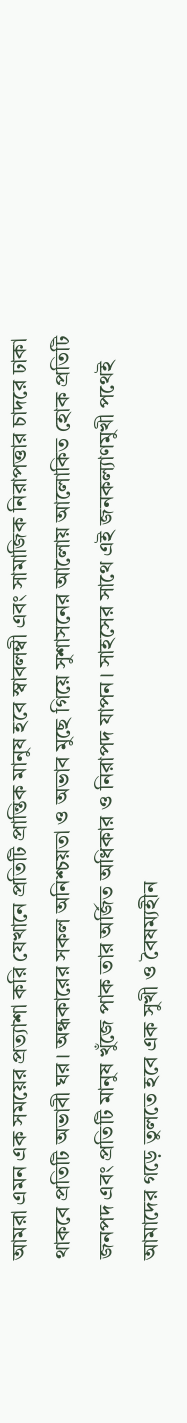আমরা এমন এক সময়ের প্রত্যাশা করি যেখানে প্রতিটি প্রান্তিক মানুষ হবে স্বাবলম্বী এবং সামাজিক নিরাপত্তার চাদরে ঢাকা থাকবে প্রতিটি অভাবী ঘর। অন্ধকারের সকল অনিশ্চয়তা ও অভাব মুছে গিয়ে সুশাসনের আলোয় আলোকিত হোক প্রতিটি জনপদ এবং প্রতিটি মানুষ খুঁজে পাক তার অর্জিত অধিকার ও নিরাপদ যাপন। সাহসের সাথে এই জনকল্যাণমুখী পথেই আমাদের গড়ে তুলতে হবে এক সুখী ও বৈষম্যহীন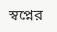স্বপ্নের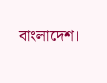বাংলাদেশ।